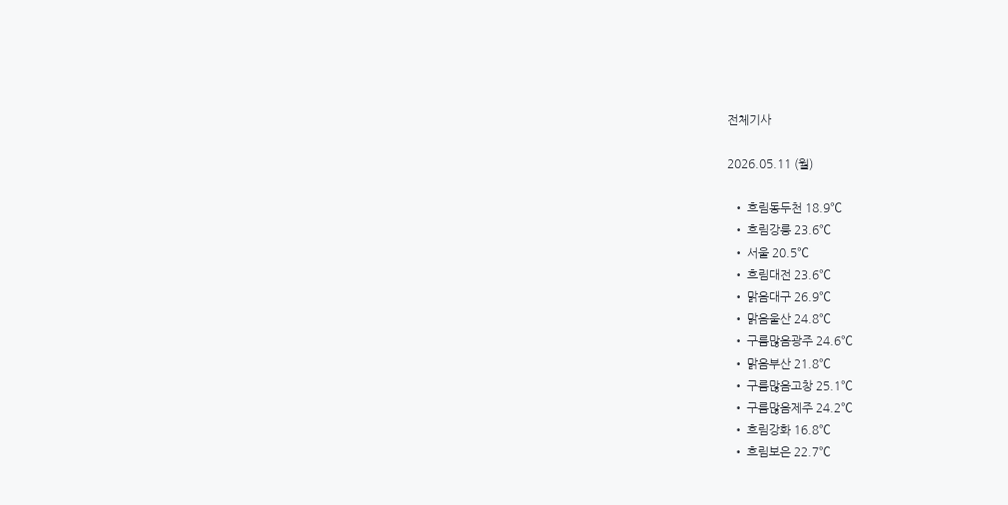전체기사

2026.05.11 (월)

  • 흐림동두천 18.9℃
  • 흐림강릉 23.6℃
  • 서울 20.5℃
  • 흐림대전 23.6℃
  • 맑음대구 26.9℃
  • 맑음울산 24.8℃
  • 구름많음광주 24.6℃
  • 맑음부산 21.8℃
  • 구름많음고창 25.1℃
  • 구름많음제주 24.2℃
  • 흐림강화 16.8℃
  • 흐림보은 22.7℃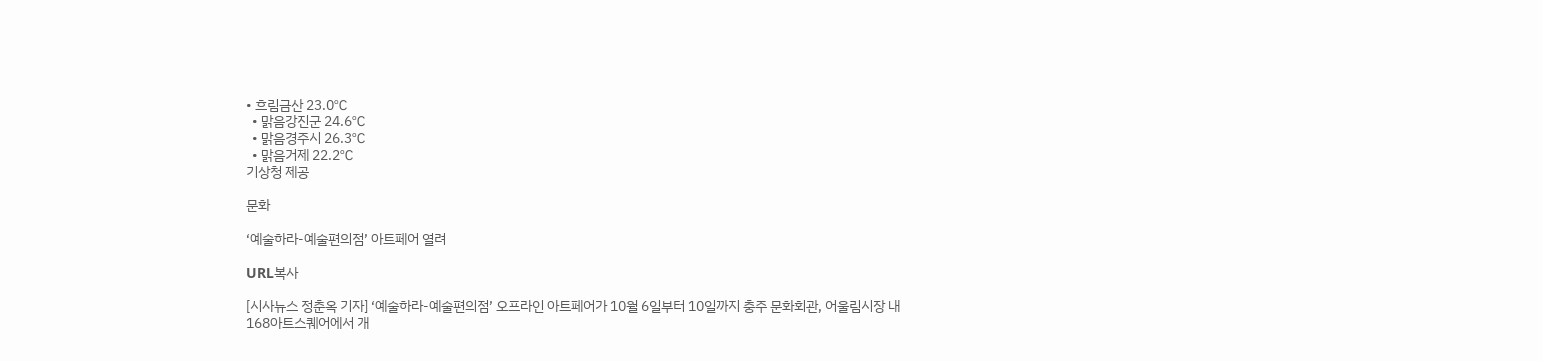• 흐림금산 23.0℃
  • 맑음강진군 24.6℃
  • 맑음경주시 26.3℃
  • 맑음거제 22.2℃
기상청 제공

문화

‘예술하라-예술편의점’ 아트페어 열려

URL복사

[시사뉴스 정춘옥 기자] ‘예술하라-예술편의점’ 오프라인 아트페어가 10월 6일부터 10일까지 충주 문화회관, 어울림시장 내 168아트스퀘어에서 개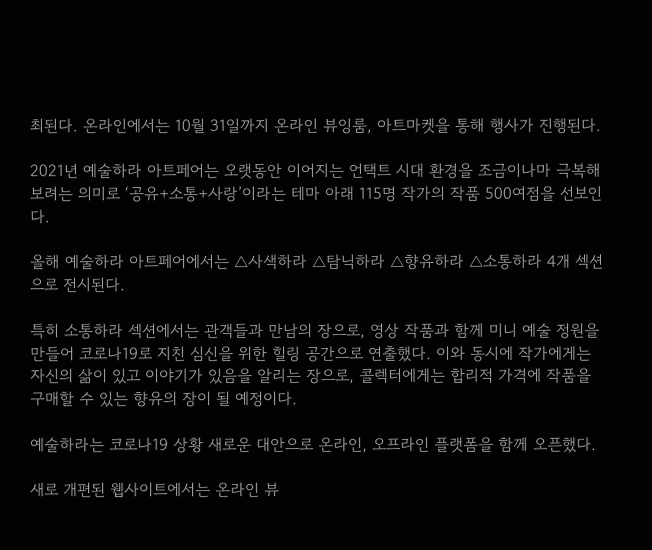최된다. 온라인에서는 10월 31일까지 온라인 뷰잉룸, 아트마켓을 통해 행사가 진행된다.

2021년 예술하라 아트페어는 오랫동안 이어지는 언택트 시대 환경을 조금이나마 극복해 보려는 의미로 ‘공유+소통+사랑’이라는 테마 아래 115명 작가의 작품 500여점을 선보인다.

올해 예술하라 아트페어에서는 △사색하라 △탐닉하라 △향유하라 △소통하라 4개 섹션으로 전시된다.

특히 소통하라 섹션에서는 관객들과 만남의 장으로, 영상 작품과 함께 미니 예술 정원을 만들어 코로나19로 지친 심신을 위한 힐링 공간으로 연출했다. 이와 동시에 작가에게는 자신의 삶이 있고 이야기가 있음을 알리는 장으로, 콜렉터에게는 합리적 가격에 작품을 구매할 수 있는 향유의 장이 될 예정이다.

예술하라는 코로나19 상황 새로운 대안으로 온라인, 오프라인 플랫폼을 함께 오픈했다.

새로 개편된 웹사이트에서는 온라인 뷰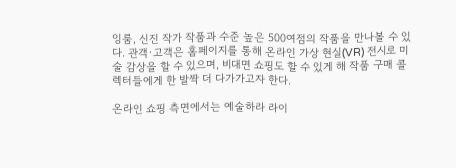잉룸, 신진 작가 작품과 수준 높은 500여점의 작품을 만나볼 수 있다. 관객·고객은 홈페이지를 통해 온라인 가상 현실(VR) 전시로 미술 감상을 할 수 있으며, 비대면 쇼핑도 할 수 있게 해 작품 구매 콜렉터들에게 한 발짝 더 다가가고자 한다.

온라인 쇼핑 측면에서는 예술하라 라이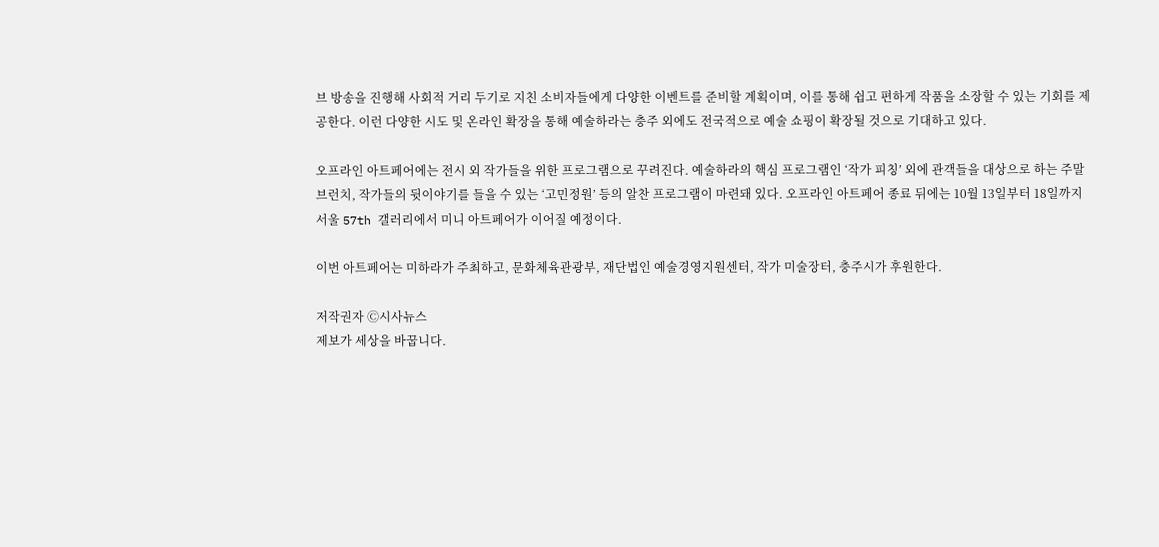브 방송을 진행해 사회적 거리 두기로 지친 소비자들에게 다양한 이벤트를 준비할 계획이며, 이를 통해 쉽고 편하게 작품을 소장할 수 있는 기회를 제공한다. 이런 다양한 시도 및 온라인 확장을 통해 예술하라는 충주 외에도 전국적으로 예술 쇼핑이 확장될 것으로 기대하고 있다.

오프라인 아트페어에는 전시 외 작가들을 위한 프로그램으로 꾸려진다. 예술하라의 핵심 프로그램인 ‘작가 피칭’ 외에 관객들을 대상으로 하는 주말 브런치, 작가들의 뒷이야기를 들을 수 있는 ‘고민정원’ 등의 알찬 프로그램이 마련돼 있다. 오프라인 아트페어 종료 뒤에는 10월 13일부터 18일까지 서울 57th 갤러리에서 미니 아트페어가 이어질 예정이다.

이번 아트페어는 미하라가 주최하고, 문화체육관광부, 재단법인 예술경영지원센터, 작가 미술장터, 충주시가 후원한다.

저작권자 Ⓒ시사뉴스
제보가 세상을 바꿉니다.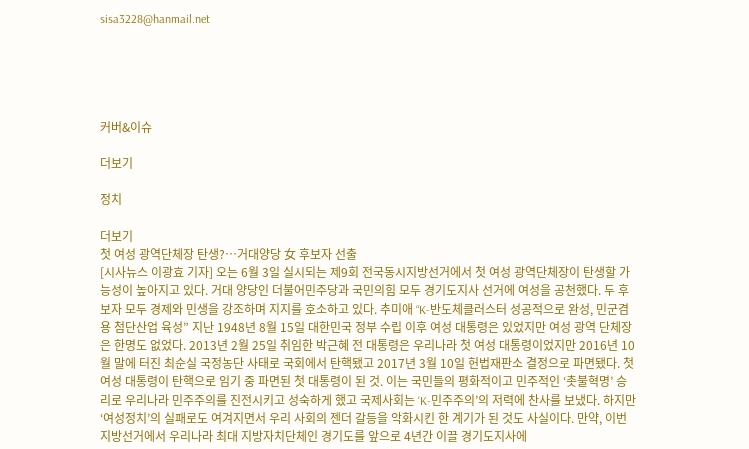sisa3228@hanmail.net





커버&이슈

더보기

정치

더보기
첫 여성 광역단체장 탄생?…거대양당 女 후보자 선출
[시사뉴스 이광효 기자] 오는 6월 3일 실시되는 제9회 전국동시지방선거에서 첫 여성 광역단체장이 탄생할 가능성이 높아지고 있다. 거대 양당인 더불어민주당과 국민의힘 모두 경기도지사 선거에 여성을 공천했다. 두 후보자 모두 경제와 민생을 강조하며 지지를 호소하고 있다. 추미애 “K-반도체클러스터 성공적으로 완성, 민군겸용 첨단산업 육성” 지난 1948년 8월 15일 대한민국 정부 수립 이후 여성 대통령은 있었지만 여성 광역 단체장은 한명도 없었다. 2013년 2월 25일 취임한 박근혜 전 대통령은 우리나라 첫 여성 대통령이었지만 2016년 10월 말에 터진 최순실 국정농단 사태로 국회에서 탄핵됐고 2017년 3월 10일 헌법재판소 결정으로 파면됐다. 첫 여성 대통령이 탄핵으로 임기 중 파면된 첫 대통령이 된 것. 이는 국민들의 평화적이고 민주적인 ‘촛불혁명’ 승리로 우리나라 민주주의를 진전시키고 성숙하게 했고 국제사회는 ‘K-민주주의’의 저력에 찬사를 보냈다. 하지만 ‘여성정치’의 실패로도 여겨지면서 우리 사회의 젠더 갈등을 악화시킨 한 계기가 된 것도 사실이다. 만약, 이번 지방선거에서 우리나라 최대 지방자치단체인 경기도를 앞으로 4년간 이끌 경기도지사에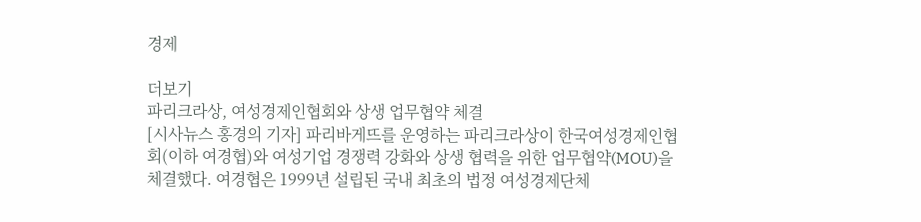경제

더보기
파리크라상, 여성경제인협회와 상생 업무협약 체결
[시사뉴스 홍경의 기자] 파리바게뜨를 운영하는 파리크라상이 한국여성경제인협회(이하 여경협)와 여성기업 경쟁력 강화와 상생 협력을 위한 업무협약(MOU)을 체결했다. 여경협은 1999년 설립된 국내 최초의 법정 여성경제단체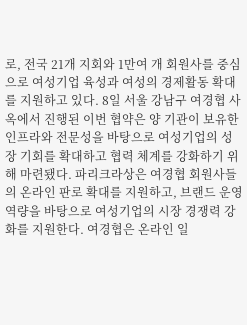로, 전국 21개 지회와 1만여 개 회원사를 중심으로 여성기업 육성과 여성의 경제활동 확대를 지원하고 있다. 8일 서울 강남구 여경협 사옥에서 진행된 이번 협약은 양 기관이 보유한 인프라와 전문성을 바탕으로 여성기업의 성장 기회를 확대하고 협력 체계를 강화하기 위해 마련됐다. 파리크라상은 여경협 회원사들의 온라인 판로 확대를 지원하고, 브랜드 운영 역량을 바탕으로 여성기업의 시장 경쟁력 강화를 지원한다. 여경협은 온라인 일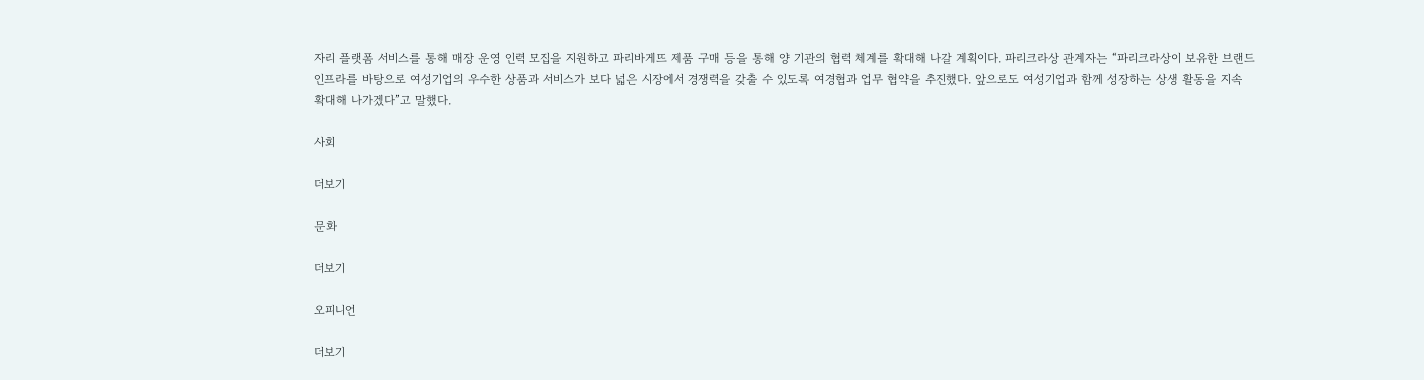자리 플랫폼 서비스를 통해 매장 운영 인력 모집을 지원하고 파리바게뜨 제품 구매 등을 통해 양 기관의 협력 체계를 확대해 나갈 계획이다. 파리크라상 관계자는 “파리크라상이 보유한 브랜드 인프라를 바탕으로 여성기업의 우수한 상품과 서비스가 보다 넓은 시장에서 경쟁력을 갖출 수 있도록 여경협과 업무 협약을 추진했다. 앞으로도 여성기업과 함께 성장하는 상생 활동을 지속 확대해 나가겠다”고 말했다.

사회

더보기

문화

더보기

오피니언

더보기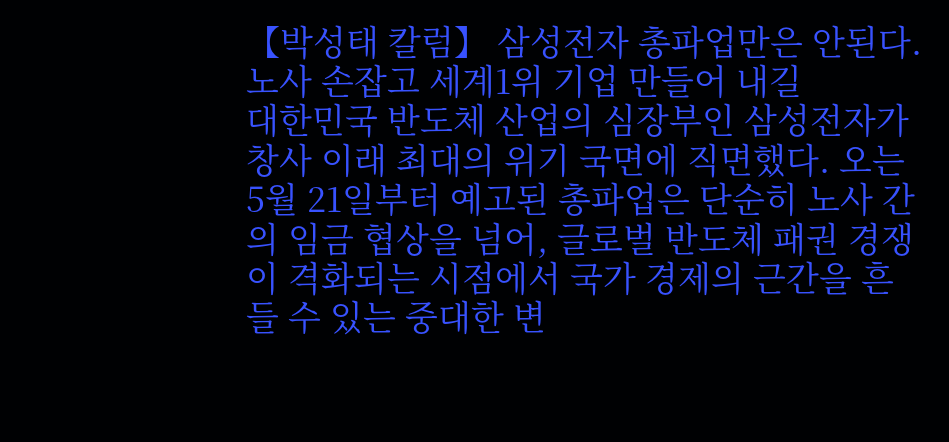【박성태 칼럼】 삼성전자 총파업만은 안된다. 노사 손잡고 세계1위 기업 만들어 내길
대한민국 반도체 산업의 심장부인 삼성전자가 창사 이래 최대의 위기 국면에 직면했다. 오는 5월 21일부터 예고된 총파업은 단순히 노사 간의 임금 협상을 넘어, 글로벌 반도체 패권 경쟁이 격화되는 시점에서 국가 경제의 근간을 흔들 수 있는 중대한 변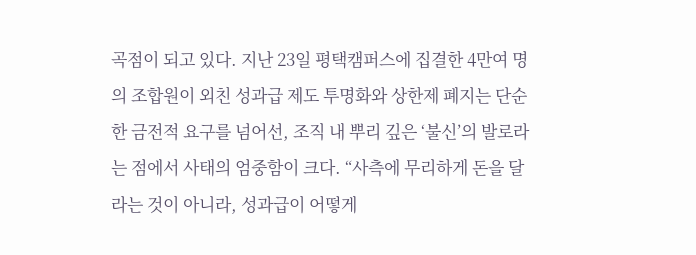곡점이 되고 있다. 지난 23일 평택캠퍼스에 집결한 4만여 명의 조합원이 외친 성과급 제도 투명화와 상한제 폐지는 단순한 금전적 요구를 넘어선, 조직 내 뿌리 깊은 ‘불신’의 발로라는 점에서 사태의 엄중함이 크다. “사측에 무리하게 돈을 달라는 것이 아니라, 성과급이 어떻게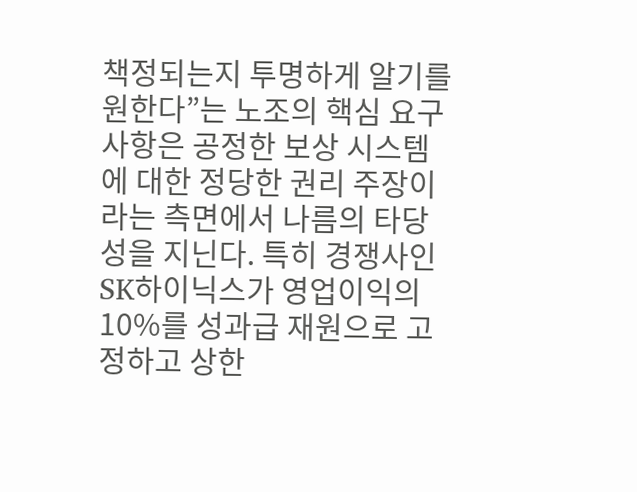책정되는지 투명하게 알기를 원한다”는 노조의 핵심 요구사항은 공정한 보상 시스템에 대한 정당한 권리 주장이라는 측면에서 나름의 타당성을 지닌다. 특히 경쟁사인 SK하이닉스가 영업이익의 10%를 성과급 재원으로 고정하고 상한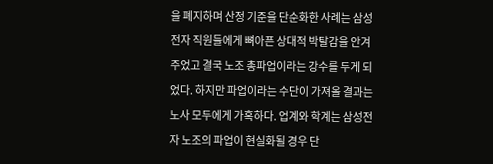을 폐지하며 산정 기준을 단순화한 사례는 삼성전자 직원들에게 뼈아픈 상대적 박탈감을 안겨주었고 결국 노조 총파업이라는 강수를 두게 되었다. 하지만 파업이라는 수단이 가져올 결과는 노사 모두에게 가혹하다. 업계와 학계는 삼성전자 노조의 파업이 현실화될 경우 단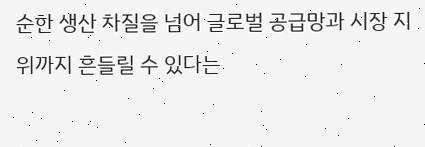순한 생산 차질을 넘어 글로벌 공급망과 시장 지위까지 흔들릴 수 있다는